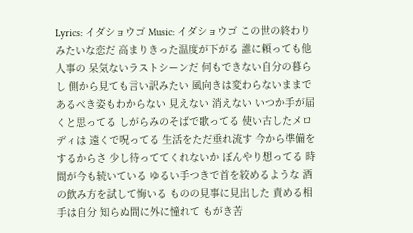Lyrics: イダショウゴ Music: イダショウゴ この世の終わりみたいな恋だ 高まりきった温度が下がる 誰に頼っても他人事の 呆気ないラストシーンだ 何もできない自分の暮らし 側から見ても言い訳みたい 風向きは変わらないままで あるべき姿もわからない 見えない 消えない いつか手が届くと思ってる しがらみのそばで歌ってる 使い古したメロディは 遠くで呪ってる 生活をただ垂れ流す 今から準備をするからさ 少し待っててくれないか ぼんやり想ってる 時間が今も続いている ゆるい手つきで首を絞めるような 酒の飲み方を試して悔いる ものの見事に見出した 責める相手は自分 知らぬ間に外に憧れて もがき苦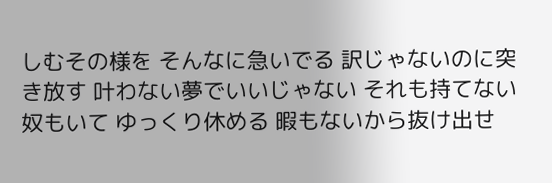しむその様を そんなに急いでる 訳じゃないのに突き放す 叶わない夢でいいじゃない それも持てない奴もいて ゆっくり休める 暇もないから抜け出せ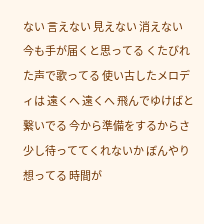ない 言えない 見えない 消えない 今も手が届くと思ってる くたびれた声で歌ってる 使い古したメロディは 遠くへ 遠くへ 飛んでゆけばと繋いでる 今から準備をするからさ 少し待っててくれないか ぼんやり想ってる 時間が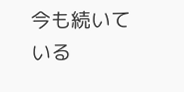今も続いている